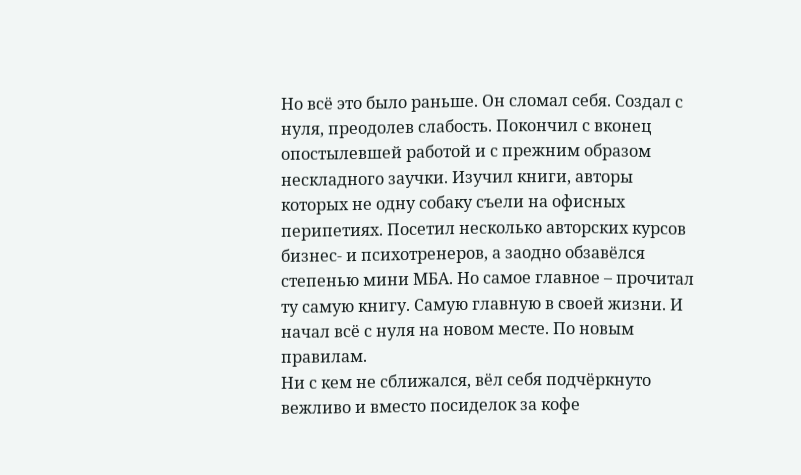Но всё это было раньше. Он сломал себя. Создал с нуля, преодолев слабость. Покончил с вконец опостылевшей работой и с прежним образом нескладного заучки. Изучил книги, авторы которых не одну собаку съели на офисных перипетиях. Посетил несколько авторских курсов бизнес- и психотренеров, а заодно обзавёлся степенью мини МБА. Но самое главное – прочитал ту самую книгу. Самую главную в своей жизни. И начал всё с нуля на новом месте. По новым правилам.
Ни с кем не сближался, вёл себя подчёркнуто вежливо и вместо посиделок за кофе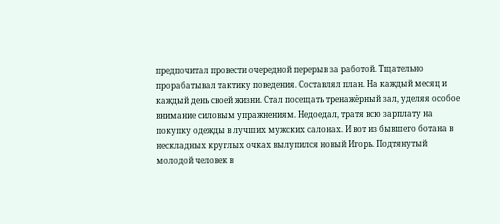предпочитал провести очередной перерыв за работой. Тщательно прорабатывал тактику поведения. Составлял план. На каждый месяц и каждый день своей жизни. Стал посещать тренажёрный зал, уделяя особое внимание силовым упражнениям. Недоедал, тратя всю зарплату на покупку одежды в лучших мужских салонах. И вот из бывшего ботана в нескладных круглых очках вылупился новый Игорь. Подтянутый молодой человек в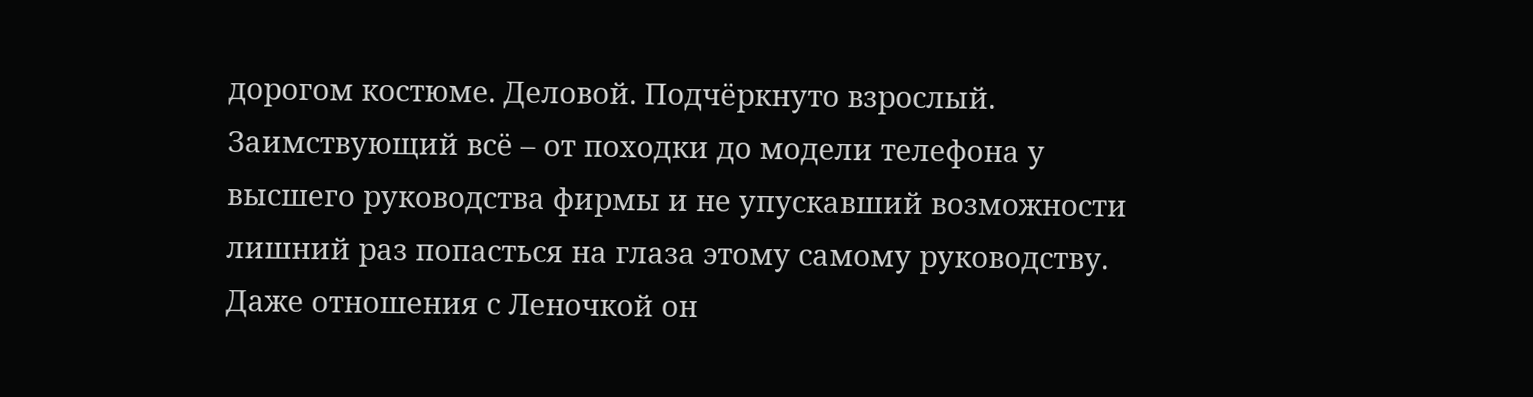дорогом костюме. Деловой. Подчёркнуто взрослый. Заимствующий всё – от походки до модели телефона у высшего руководства фирмы и не упускавший возможности лишний раз попасться на глаза этому самому руководству. Даже отношения с Леночкой он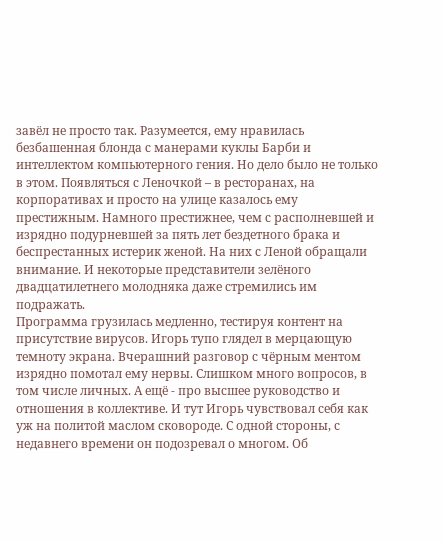завёл не просто так. Разумеется, ему нравилась безбашенная блонда с манерами куклы Барби и интеллектом компьютерного гения. Но дело было не только в этом. Появляться с Леночкой – в ресторанах, на корпоративах и просто на улице казалось ему престижным. Намного престижнее, чем с располневшей и изрядно подурневшей за пять лет бездетного брака и беспрестанных истерик женой. На них с Леной обращали внимание. И некоторые представители зелёного двадцатилетнего молодняка даже стремились им подражать.
Программа грузилась медленно, тестируя контент на присутствие вирусов. Игорь тупо глядел в мерцающую темноту экрана. Вчерашний разговор с чёрным ментом изрядно помотал ему нервы. Слишком много вопросов, в том числе личных. А ещё - про высшее руководство и отношения в коллективе. И тут Игорь чувствовал себя как уж на политой маслом сковороде. С одной стороны, с недавнего времени он подозревал о многом. Об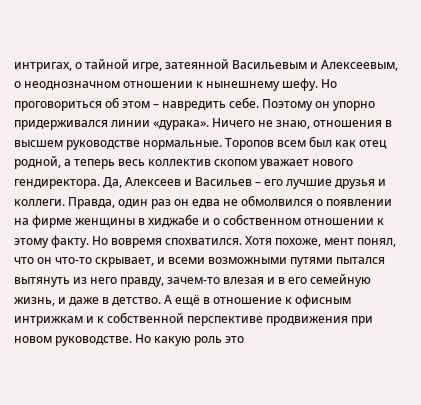интригах, о тайной игре, затеянной Васильевым и Алексеевым, о неоднозначном отношении к нынешнему шефу. Но проговориться об этом – навредить себе. Поэтому он упорно придерживался линии «дурака». Ничего не знаю, отношения в высшем руководстве нормальные. Торопов всем был как отец родной, а теперь весь коллектив скопом уважает нового гендиректора. Да, Алексеев и Васильев – его лучшие друзья и коллеги. Правда, один раз он едва не обмолвился о появлении на фирме женщины в хиджабе и о собственном отношении к этому факту. Но вовремя спохватился. Хотя похоже, мент понял, что он что-то скрывает, и всеми возможными путями пытался вытянуть из него правду, зачем-то влезая и в его семейную жизнь, и даже в детство. А ещё в отношение к офисным интрижкам и к собственной перспективе продвижения при новом руководстве. Но какую роль это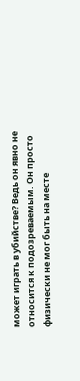может играть в убийстве? Ведь он явно не относится к подозреваемым. Он просто физически не мог быть на месте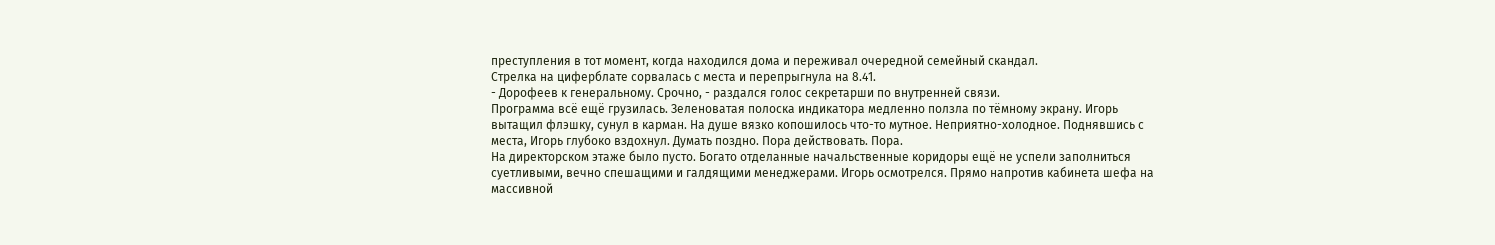преступления в тот момент, когда находился дома и переживал очередной семейный скандал.
Стрелка на циферблате сорвалась с места и перепрыгнула на 8.41.
- Дорофеев к генеральному. Срочно, - раздался голос секретарши по внутренней связи.
Программа всё ещё грузилась. Зеленоватая полоска индикатора медленно ползла по тёмному экрану. Игорь вытащил флэшку, сунул в карман. На душе вязко копошилось что-то мутное. Неприятно-холодное. Поднявшись с места, Игорь глубоко вздохнул. Думать поздно. Пора действовать. Пора.
На директорском этаже было пусто. Богато отделанные начальственные коридоры ещё не успели заполниться суетливыми, вечно спешащими и галдящими менеджерами. Игорь осмотрелся. Прямо напротив кабинета шефа на массивной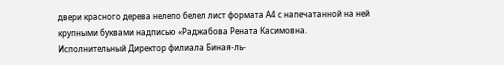двери красного дерева нелепо белел лист формата А4 с напечатанной на ней крупными буквами надписью «Раджабова Рената Касимовна. Исполнительный Директор филиала Биная-ль-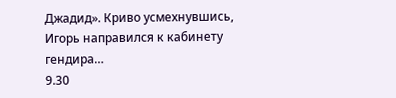Джадид». Криво усмехнувшись, Игорь направился к кабинету гендира…
9.30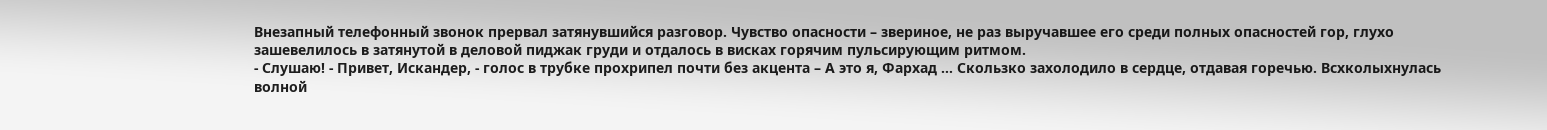Внезапный телефонный звонок прервал затянувшийся разговор. Чувство опасности – звериное, не раз выручавшее его среди полных опасностей гор, глухо зашевелилось в затянутой в деловой пиджак груди и отдалось в висках горячим пульсирующим ритмом.
- Слушаю! - Привет, Искандер, - голос в трубке прохрипел почти без акцента – А это я, Фархад … Скользко захолодило в сердце, отдавая горечью. Всхколыхнулась волной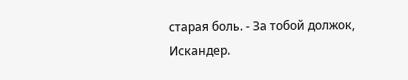старая боль. - За тобой должок, Искандер.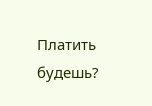Платить будешь?